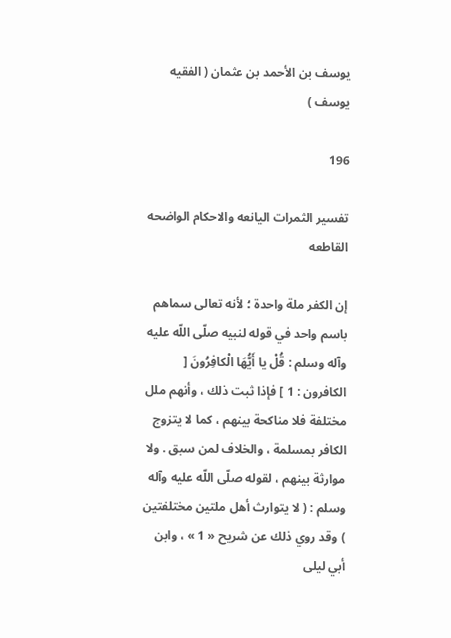يوسف بن الأحمد بن عثمان ( الفقيه يوسف )

196

تفسير الثمرات اليانعه والاحكام الواضحه القاطعه

إن الكفر ملة واحدة ؛ لأنه تعالى سماهم باسم واحد في قوله لنبيه صلّى اللّه عليه وآله وسلم : قُلْ يا أَيُّهَا الْكافِرُونَ [ الكافرون : 1 ] فإذا ثبت ذلك ، وأنهم ملل مختلفة فلا مناكحة بينهم ، كما لا يتزوج الكافر بمسلمة ، والخلاف لمن سبق . ولا موارثة بينهم ، لقوله صلّى اللّه عليه وآله وسلم : ( لا يتوارث أهل ملتين مختلفتين ) وقد روي ذلك عن شريح « 1 » ، وابن أبي ليلى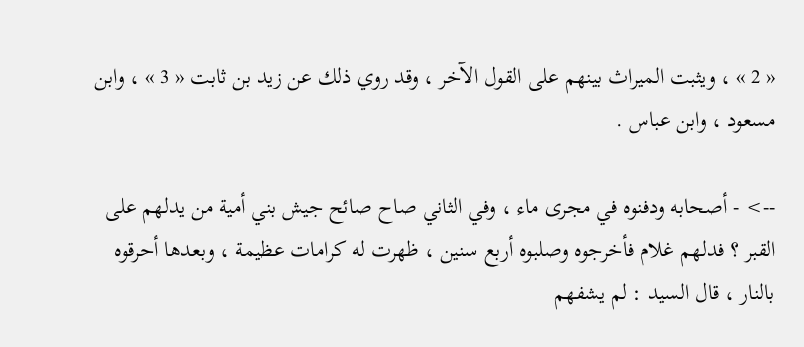« 2 » ، ويثبت الميراث بينهم على القول الآخر ، وقد روي ذلك عن زيد بن ثابت « 3 » ، وابن مسعود ، وابن عباس .

--> - أصحابه ودفنوه في مجرى ماء ، وفي الثاني صاح صائح جيش بني أمية من يدلهم على القبر ؟ فدلهم غلام فأخرجوه وصلبوه أربع سنين ، ظهرت له كرامات عظيمة ، وبعدها أحرقوه بالنار ، قال السيد : لم يشفهم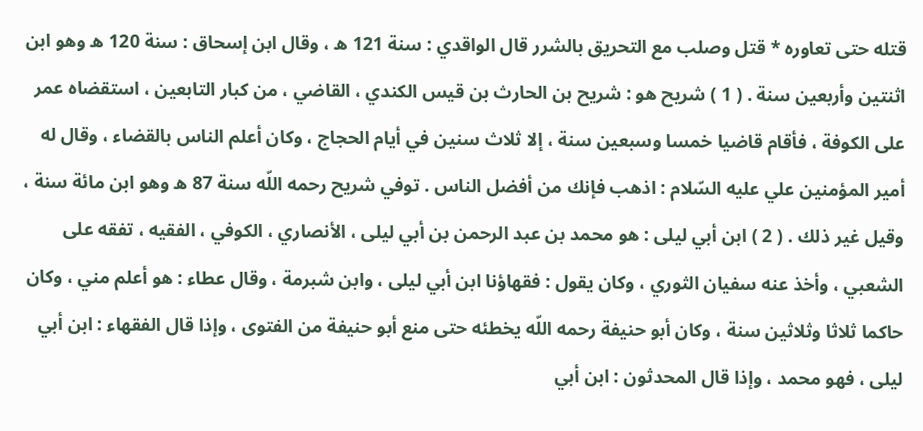قتله حتى تعاوره * قتل وصلب مع التحريق بالشرر قال الواقدي : سنة 121 ه ، وقال ابن إسحاق : سنة 120 ه وهو ابن اثنتين وأربعين سنة . ( 1 ) شريح هو : شريح بن الحارث بن قيس الكندي ، القاضي ، من كبار التابعين ، استقضاه عمر على الكوفة ، فأقام قاضيا خمسا وسبعين سنة ، إلا ثلاث سنين في أيام الحجاج ، وكان أعلم الناس بالقضاء ، وقال له أمير المؤمنين علي عليه السّلام : اذهب فإنك من أفضل الناس . توفي شريح رحمه اللّه سنة 87 ه وهو ابن مائة سنة ، وقيل غير ذلك . ( 2 ) ابن أبي ليلى : هو محمد بن عبد الرحمن بن أبي ليلى ، الأنصاري ، الكوفي ، الفقيه ، تفقه على الشعبي ، وأخذ عنه سفيان الثوري ، وكان يقول : فقهاؤنا ابن أبي ليلى ، وابن شبرمة ، وقال عطاء : هو أعلم مني ، وكان حاكما ثلاثا وثلاثين سنة ، وكان أبو حنيفة رحمه اللّه يخطئه حتى منع أبو حنيفة من الفتوى ، وإذا قال الفقهاء : ابن أبي ليلى ، فهو محمد ، وإذا قال المحدثون : ابن أبي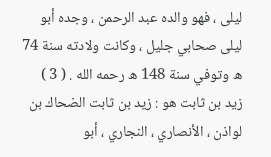ليلى ، فهو والده عبد الرحمن ، وجده أبو ليلى صحابي جليل ، وكانت ولادته سنة 74 ه وتوفي سنة 148 ه رحمه الله . ( 3 ) زيد بن ثابت هو : زيد بن ثابت الضحاك بن لواذن ، الأنصاري ، النجاري ، أبو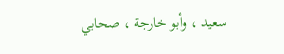سعيد ، وأبو خارجة ، صحابي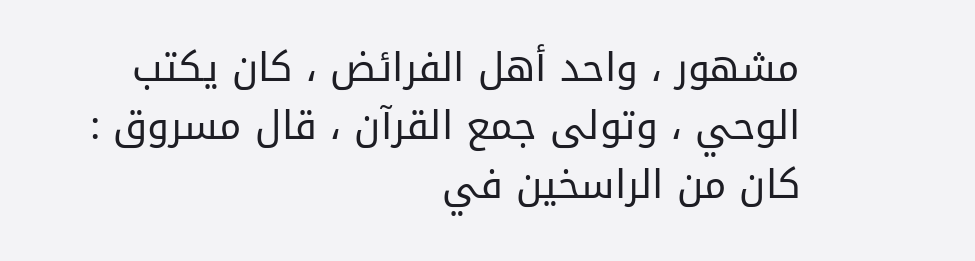مشهور ، واحد أهل الفرائض ، كان يكتب الوحي ، وتولى جمع القرآن ، قال مسروق : كان من الراسخين في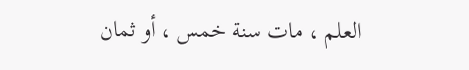العلم ، مات سنة خمس ، أو ثمان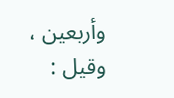وأربعين ، وقيل :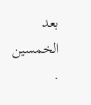بعد الخمسين .